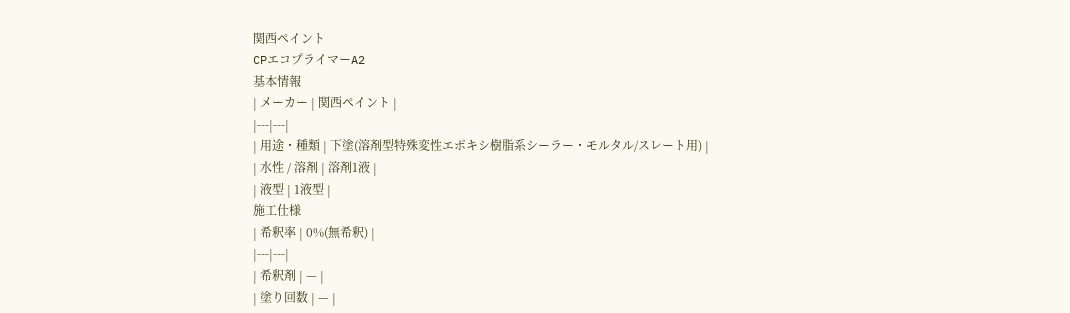関西ペイント
CPエコプライマーA2
基本情報
| メーカー | 関西ペイント |
|---|---|
| 用途・種類 | 下塗(溶剤型特殊変性エポキシ樹脂系シーラー・モルタル/スレート用) |
| 水性 / 溶剤 | 溶剤1液 |
| 液型 | 1液型 |
施工仕様
| 希釈率 | 0%(無希釈) |
|---|---|
| 希釈剤 | — |
| 塗り回数 | — |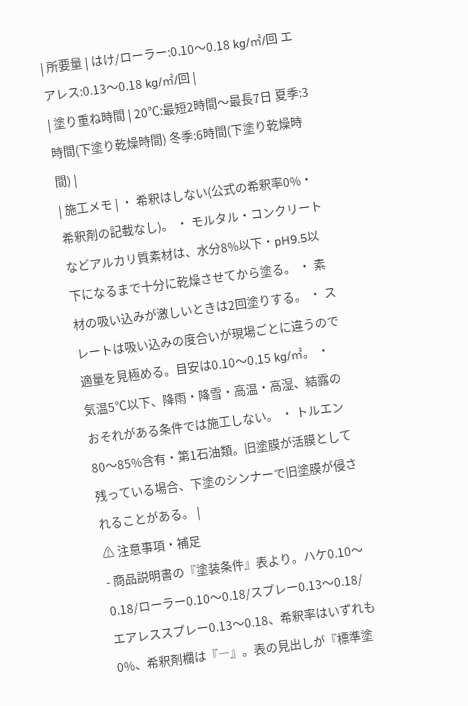| 所要量 | はけ/ローラー:0.10〜0.18 kg/㎡/回 エアレス:0.13〜0.18 kg/㎡/回 |
| 塗り重ね時間 | 20℃:最短2時間〜最長7日 夏季:3時間(下塗り乾燥時間) 冬季:6時間(下塗り乾燥時間) |
| 施工メモ | ・ 希釈はしない(公式の希釈率0%・希釈剤の記載なし)。 ・ モルタル・コンクリートなどアルカリ質素材は、水分8%以下・pH9.5以下になるまで十分に乾燥させてから塗る。 ・ 素材の吸い込みが激しいときは2回塗りする。 ・ スレートは吸い込みの度合いが現場ごとに違うので適量を見極める。目安は0.10〜0.15 kg/㎡。 ・ 気温5℃以下、降雨・降雪・高温・高湿、結露のおそれがある条件では施工しない。 ・ トルエン80〜85%含有・第1石油類。旧塗膜が活膜として残っている場合、下塗のシンナーで旧塗膜が侵されることがある。 |
⚠ 注意事項・補足
- 商品説明書の『塗装条件』表より。ハケ0.10〜0.18/ローラー0.10〜0.18/スプレー0.13〜0.18/エアレススプレー0.13〜0.18、希釈率はいずれも0%、希釈剤欄は『―』。表の見出しが『標準塗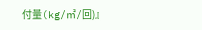付量(kg/㎡/回)』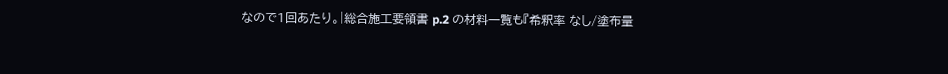なので1回あたり。|総合施工要領書 p.2 の材料一覧も『希釈率 なし/塗布量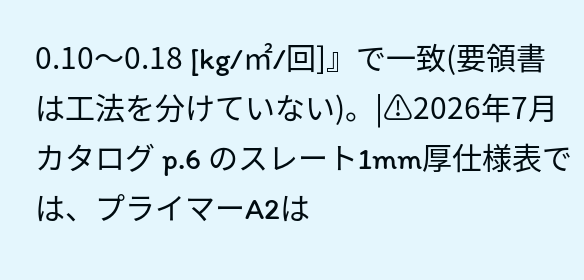0.10〜0.18 [kg/㎡/回]』で一致(要領書は工法を分けていない)。|⚠2026年7月カタログ p.6 のスレート1mm厚仕様表では、プライマーA2は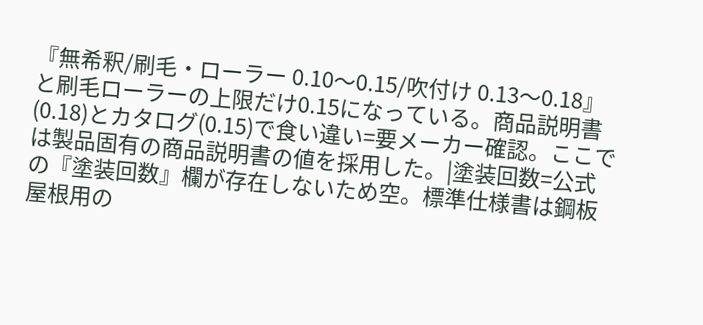『無希釈/刷毛・ローラー 0.10〜0.15/吹付け 0.13〜0.18』と刷毛ローラーの上限だけ0.15になっている。商品説明書(0.18)とカタログ(0.15)で食い違い=要メーカー確認。ここでは製品固有の商品説明書の値を採用した。|塗装回数=公式の『塗装回数』欄が存在しないため空。標準仕様書は鋼板屋根用の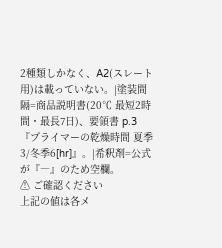2種類しかなく、A2(スレート用)は載っていない。|塗装間隔=商品説明書(20℃ 最短2時間・最長7日)、要領書 p.3『プライマーの乾燥時間 夏季3/冬季6[hr]』。|希釈剤=公式が『―』のため空欄。
⚠ ご確認ください
上記の値は各メ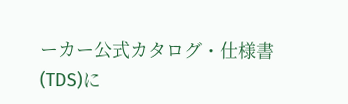ーカー公式カタログ・仕様書(TDS)に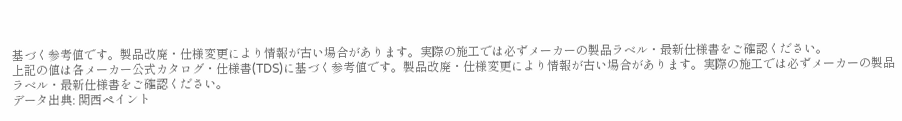基づく参考値です。製品改廃・仕様変更により情報が古い場合があります。実際の施工では必ずメーカーの製品ラベル・最新仕様書をご確認ください。
上記の値は各メーカー公式カタログ・仕様書(TDS)に基づく参考値です。製品改廃・仕様変更により情報が古い場合があります。実際の施工では必ずメーカーの製品ラベル・最新仕様書をご確認ください。
データ出典: 関西ペイント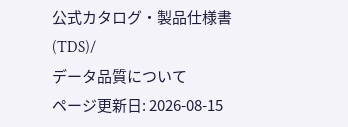公式カタログ・製品仕様書(TDS)/
データ品質について
ページ更新日: 2026-08-15